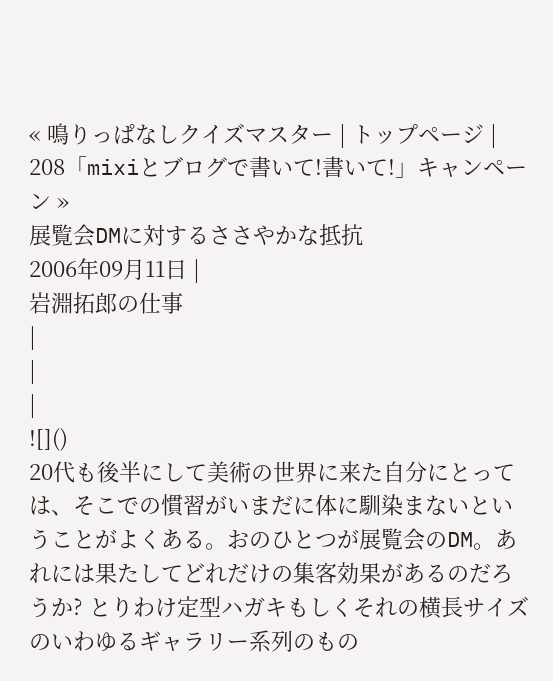« 鳴りっぱなしクイズマスター | トップページ | 208「mixiとブログで書いて!書いて!」キャンペーン »
展覧会DMに対するささやかな抵抗
2006年09月11日 |
岩淵拓郎の仕事
|
|
|
![]()
20代も後半にして美術の世界に来た自分にとっては、そこでの慣習がいまだに体に馴染まないということがよくある。おのひとつが展覧会のDM。あれには果たしてどれだけの集客効果があるのだろうか? とりわけ定型ハガキもしくそれの横長サイズのいわゆるギャラリー系列のもの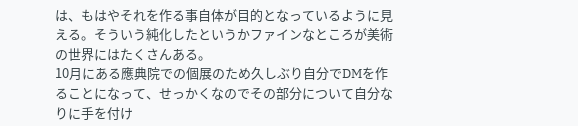は、もはやそれを作る事自体が目的となっているように見える。そういう純化したというかファインなところが美術の世界にはたくさんある。
10月にある應典院での個展のため久しぶり自分でDMを作ることになって、せっかくなのでその部分について自分なりに手を付け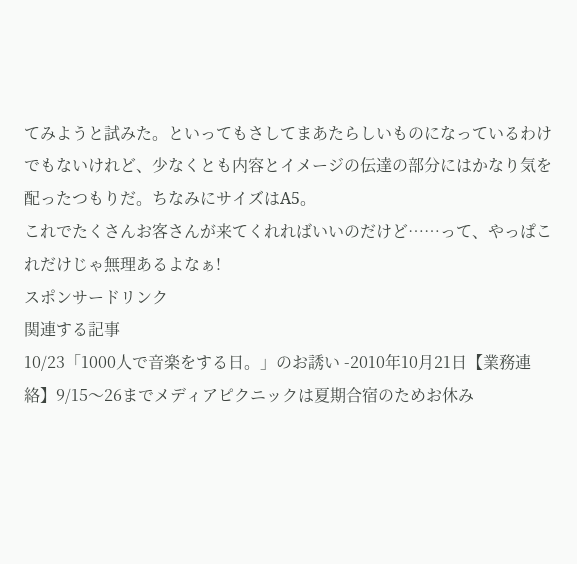てみようと試みた。といってもさしてまあたらしいものになっているわけでもないけれど、少なくとも内容とイメージの伝達の部分にはかなり気を配ったつもりだ。ちなみにサイズはA5。
これでたくさんお客さんが来てくれればいいのだけど……って、やっぱこれだけじゃ無理あるよなぁ!
スポンサードリンク
関連する記事
10/23「1000人で音楽をする日。」のお誘い -2010年10月21日【業務連絡】9/15〜26までメディアピクニックは夏期合宿のためお休み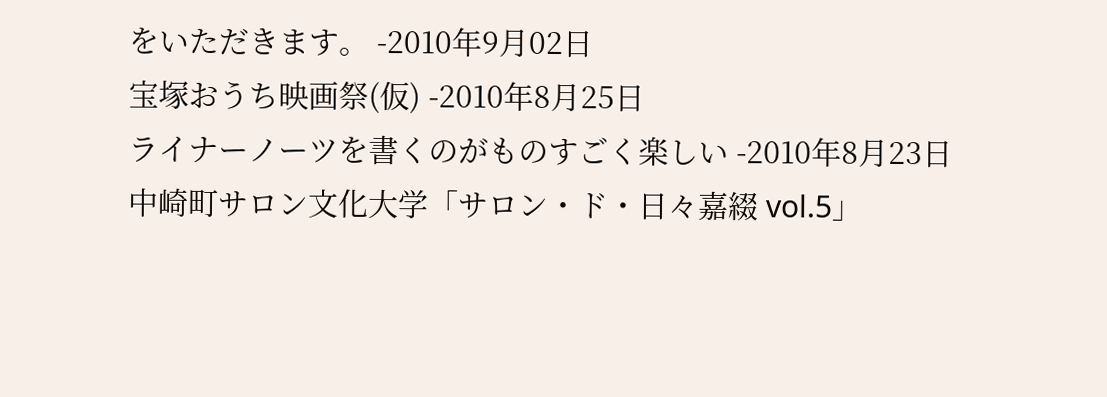をいただきます。 -2010年9月02日
宝塚おうち映画祭(仮) -2010年8月25日
ライナーノーツを書くのがものすごく楽しい -2010年8月23日
中崎町サロン文化大学「サロン・ド・日々嘉綴 vol.5」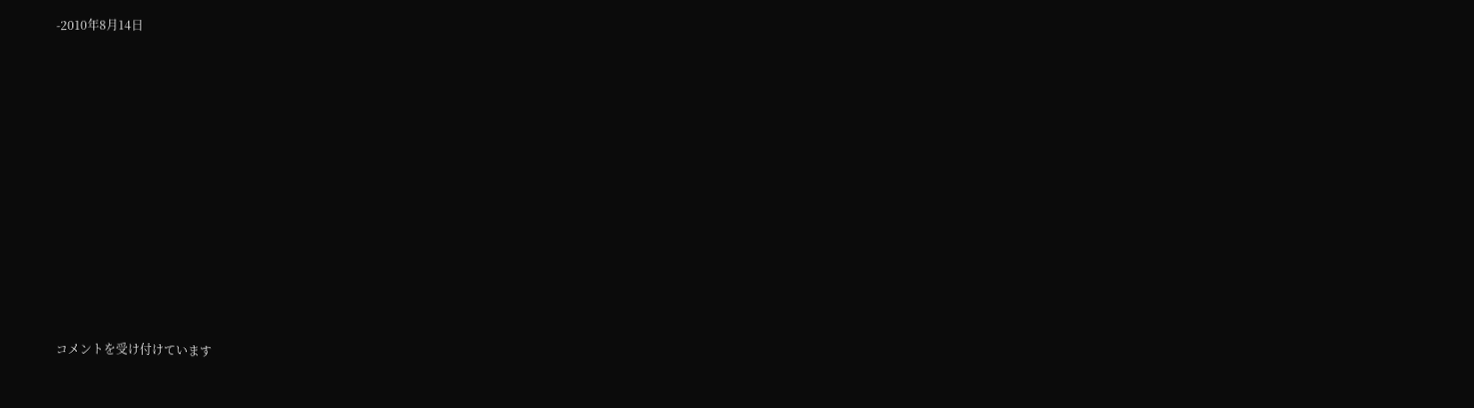-2010年8月14日













コメントを受け付けています